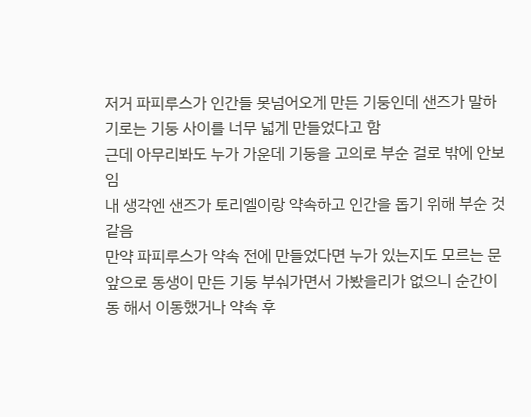저거 파피루스가 인간들 못넘어오게 만든 기둥인데 샌즈가 말하기로는 기둥 사이를 너무 넓게 만들었다고 함
근데 아무리봐도 누가 가운데 기둥을 고의로 부순 걸로 밖에 안보임
내 생각엔 샌즈가 토리엘이랑 약속하고 인간을 돕기 위해 부순 것 같음
만약 파피루스가 약속 전에 만들었다면 누가 있는지도 모르는 문 앞으로 동생이 만든 기둥 부숴가면서 가봤을리가 없으니 순간이동 해서 이동했거나 약속 후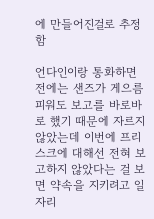에 만들어진걸로 추정함

언다인이랑 통화하면 전에는 샌즈가 게으름 피워도 보고를 바로바로 했기 때문에 자르지 않았는데 이번에 프리스크에 대해선 전혀 보고하지 않았다는 걸 보면 약속을 지키려고 일자리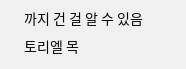까지 건 걸 알 수 있음
토리엘 목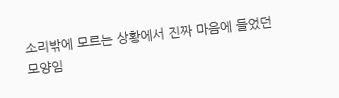소리밖에 모르는 상황에서 진짜 마음에 들었던 모양임